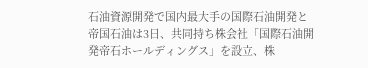石油資源開発で国内最大手の国際石油開発と帝国石油は3日、共同持ち株会社「国際石油開発帝石ホールディングス」を設立、株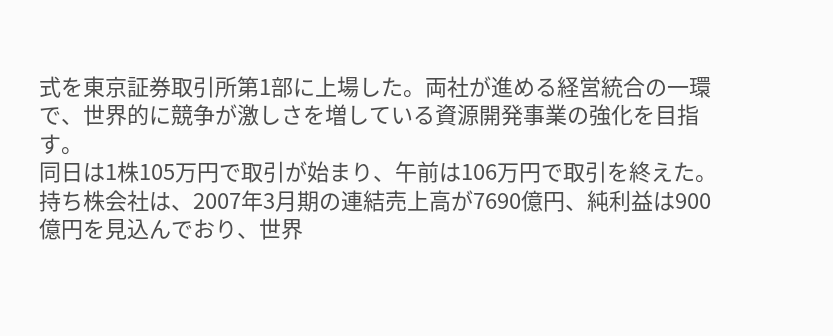式を東京証券取引所第1部に上場した。両社が進める経営統合の一環で、世界的に競争が激しさを増している資源開発事業の強化を目指す。
同日は1株105万円で取引が始まり、午前は106万円で取引を終えた。
持ち株会社は、2007年3月期の連結売上高が7690億円、純利益は900億円を見込んでおり、世界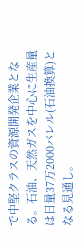で中堅クラスの資源開発企業となる。石油、天然ガスを中心に生産量は日量37万2000バレル(石油換算)となる見通し。